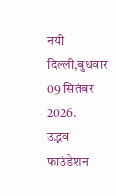नयी दिल्ली,बुधवार 09 सितंबर 2026.
उद्भव फाउंडेशन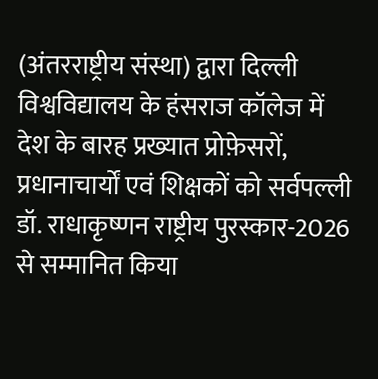(अंतरराष्ट्रीय संस्था) द्वारा दिल्ली विश्वविद्यालय के हंसराज कॉलेज में देश के बारह प्रख्यात प्रोफ़ेसरों, प्रधानाचार्यों एवं शिक्षकों को सर्वपल्ली डॉ. राधाकृष्णन राष्ट्रीय पुरस्कार-2026 से सम्मानित किया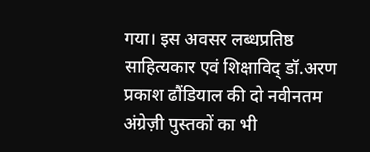गया। इस अवसर लब्धप्रतिष्ठ साहित्यकार एवं शिक्षाविद् डॉ.अरण प्रकाश ढौंडियाल की दो नवीनतम अंग्रेज़ी पुस्तकों का भी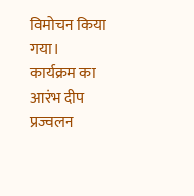विमोचन किया गया।
कार्यक्रम का आरंभ दीप प्रज्वलन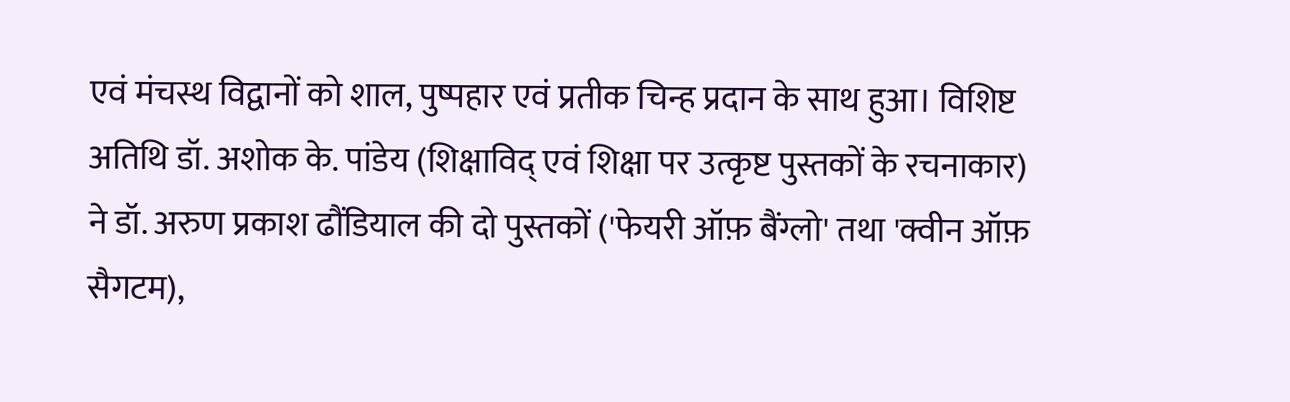एवं मंचस्थ विद्वानों को शाल, पुष्पहार एवं प्रतीक चिन्ह प्रदान के साथ हुआ। विशिष्ट अतिथि डॉ. अशोक के. पांडेय (शिक्षाविद् एवं शिक्षा पर उत्कृष्ट पुस्तकों के रचनाकार) ने डॉ. अरुण प्रकाश ढौंडियाल की दो पुस्तकों ('फेयरी ऑफ़ बैंग्लो' तथा 'क्वीन ऑफ़ सैगटम),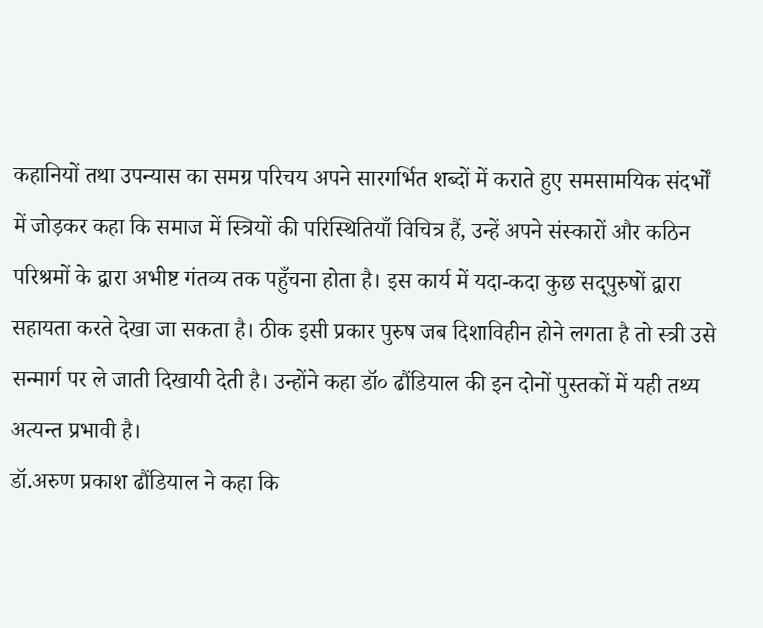कहानियों तथा उपन्यास का समग्र परिचय अपने सारगर्भित शब्दों में कराते हुए समसामयिक संदर्भों में जोड़कर कहा कि समाज में स्त्रियों की परिस्थितियाँ विचित्र हैं, उन्हें अपने संस्कारों और कठिन परिश्रमों के द्वारा अभीष्ट गंतव्य तक पहुँचना होता है। इस कार्य में यदा-कदा कुछ सद्पुरुषों द्वारा सहायता करते देखा जा सकता है। ठीक इसी प्रकार पुरुष जब दिशाविहीन होने लगता है तो स्त्री उसे सन्मार्ग पर ले जाती दिखायी देती है। उन्होंने कहा डॉ० ढौंडियाल की इन दोनों पुस्तकों में यही तथ्य अत्यन्त प्रभावी है।
डॉ.अरुण प्रकाश ढौंडियाल ने कहा कि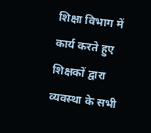शिक्षा विभाग में कार्य करते हुए शिक्षकों द्वारा व्यवस्था के सभी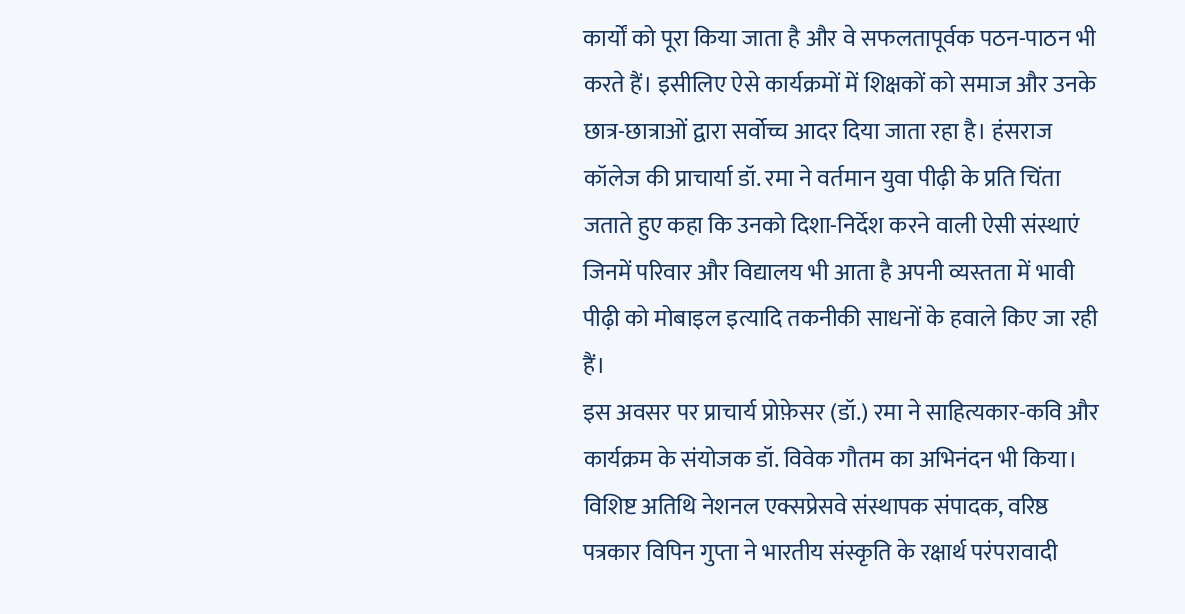कार्यों को पूरा किया जाता है और वे सफलतापूर्वक पठन-पाठन भी करते हैं। इसीलिए ऐसे कार्यक्रमों में शिक्षकों को समाज और उनके छात्र-छात्राओं द्वारा सर्वोच्च आदर दिया जाता रहा है। हंसराज कॉलेज की प्राचार्या डॉ. रमा ने वर्तमान युवा पीढ़ी के प्रति चिंता जताते हुए कहा कि उनको दिशा-निर्देश करने वाली ऐसी संस्थाएं जिनमें परिवार और विद्यालय भी आता है अपनी व्यस्तता में भावी पीढ़ी को मोबाइल इत्यादि तकनीकी साधनों के हवाले किए जा रही हैं।
इस अवसर पर प्राचार्य प्रोफ़ेसर (डॉ.) रमा ने साहित्यकार-कवि और कार्यक्रम के संयोजक डॉ. विवेक गौतम का अभिनंदन भी किया।
विशिष्ट अतिथि नेशनल एक्सप्रेसवे संस्थापक संपादक, वरिष्ठ पत्रकार विपिन गुप्ता ने भारतीय संस्कृति के रक्षार्थ परंपरावादी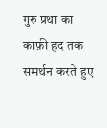गुरु प्रथा का काफ़ी हद तक समर्थन करते हुए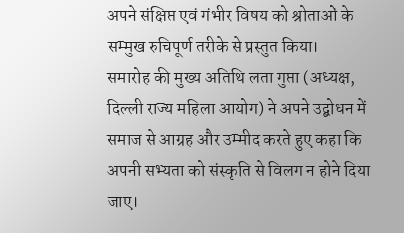अपने संक्षिप्त एवं गंभीर विषय को श्रोताओं के सम्मुख रुचिपूर्ण तरीके से प्रस्तुत किया।
समारोह की मुख्य अतिथि लता गुप्ता (अध्यक्ष, दिल्ली राज्य महिला आयोग) ने अपने उद्बोधन में समाज से आग्रह और उम्मीद करते हुए कहा कि अपनी सभ्यता को संस्कृति से विलग न होने दिया जाए।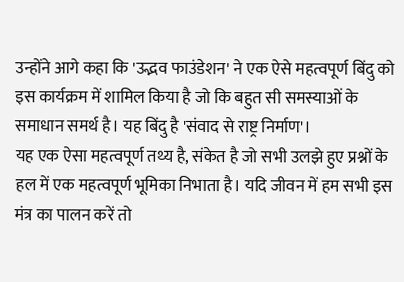उन्होंने आगे कहा कि 'उद्भव फाउंडेशन' ने एक ऐसे महत्वपूर्ण बिंदु को इस कार्यक्रम में शामिल किया है जो कि बहुत सी समस्याओं के समाधान समर्थ है। यह बिंदु है 'संवाद से राष्ट्र निर्माण'।
यह एक ऐसा महत्वपूर्ण तथ्य है, संकेत है जो सभी उलझे हुए प्रश्नों के हल में एक महत्वपूर्ण भूमिका निभाता है। यदि जीवन में हम सभी इस मंत्र का पालन करें तो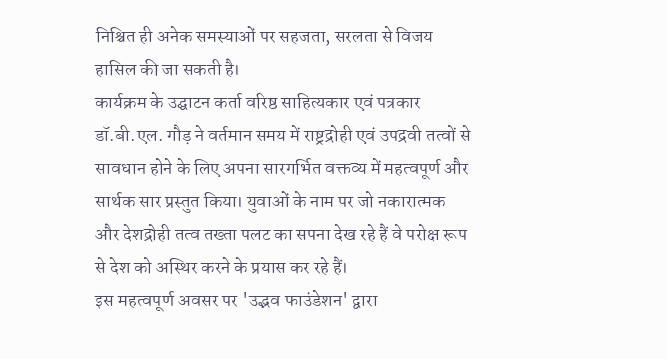निश्चित ही अनेक समस्याओं पर सहजता, सरलता से विजय हासिल की जा सकती है।
कार्यक्रम के उद्घाटन कर्ता वरिष्ठ साहित्यकार एवं पत्रकार डॉ.बी.एल. गौड़ ने वर्तमान समय में राष्ट्रद्रोही एवं उपद्रवी तत्वों से सावधान होने के लिए अपना सारगर्भित वक्तव्य में महत्वपूर्ण और सार्थक सार प्रस्तुत किया। युवाओं के नाम पर जो नकारात्मक और देशद्रोही तत्व तख्ता पलट का सपना देख रहे हैं वे परोक्ष रूप से देश को अस्थिर करने के प्रयास कर रहे हैं।
इस महत्वपूर्ण अवसर पर 'उद्भव फाउंडेशन' द्वारा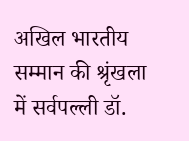अखिल भारतीय सम्मान की श्रृंखला में सर्वपल्ली डॉ.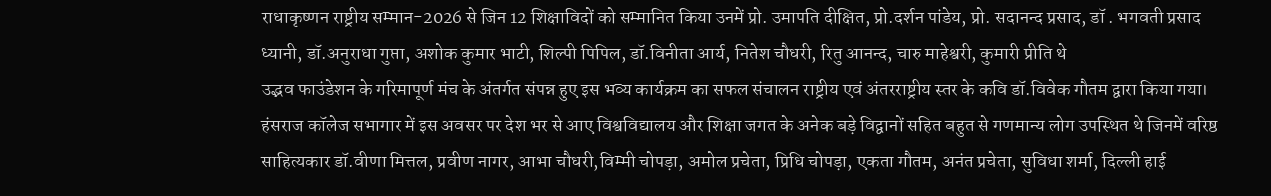राधाकृष्णन राष्ट्रीय सम्मान-2026 से जिन 12 शिक्षाविदों को सम्मानित किया उनमें प्रो. उमापति दीक्षित, प्रो.दर्शन पांडेय, प्रो. सदानन्द प्रसाद, डॉ . भगवती प्रसाद ध्यानी, डॉ.अनुराधा गुप्ता, अशोक कुमार भाटी, शिल्पी पिपिल, डॉ.विनीता आर्य, नितेश चौधरी, रितु आनन्द, चारु माहेश्वरी, कुमारी प्रीति थे
उद्भव फाउंडेशन के गरिमापूर्ण मंच के अंतर्गत संपन्न हुए इस भव्य कार्यक्रम का सफल संचालन राष्ट्रीय एवं अंतरराष्ट्रीय स्तर के कवि डॉ.विवेक गौतम द्वारा किया गया।
हंसराज कॉलेज सभागार में इस अवसर पर देश भर से आए विश्वविद्यालय और शिक्षा जगत के अनेक बड़े विद्वानों सहित बहुत से गणमान्य लोग उपस्थित थे जिनमें वरिष्ठ साहित्यकार डॉ.वीणा मित्तल, प्रवीण नागर, आभा चौधरी,विम्मी चोपड़ा, अमोल प्रचेता, प्रिधि चोपड़ा, एकता गौतम, अनंत प्रचेता, सुविधा शर्मा, दिल्ली हाई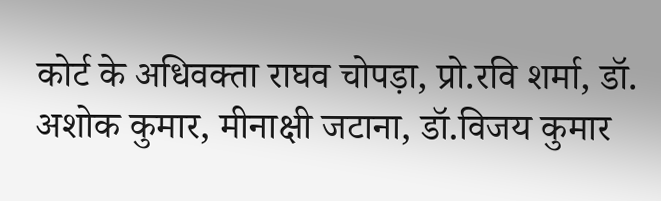कोर्ट के अधिवक्ता राघव चोपड़ा, प्रो.रवि शर्मा, डॉ. अशोक कुमार, मीनाक्षी जटाना, डॉ.विजय कुमार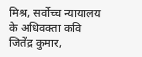मिश्र, सर्वोच्च न्यायालय के अधिवक्ता कवि जितेंद्र कुमार,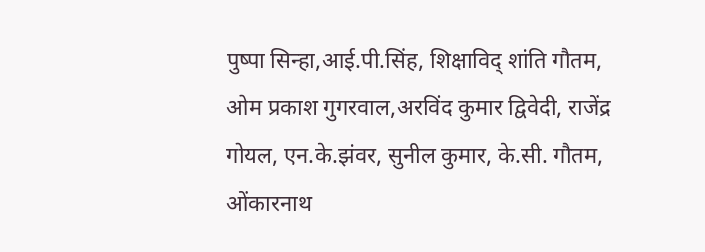पुष्पा सिन्हा,आई.पी.सिंह, शिक्षाविद् शांति गौतम, ओम प्रकाश गुगरवाल,अरविंद कुमार द्विवेदी, राजेंद्र गोयल, एन.के.झंवर, सुनील कुमार, के.सी. गौतम, ओंकारनाथ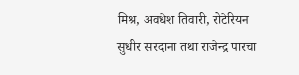मिश्र, अवधेश तिवारी, रोटेरियन सुधीर सरदाना तथा राजेन्द्र पारचा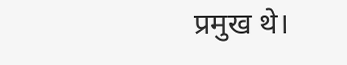प्रमुख थे।